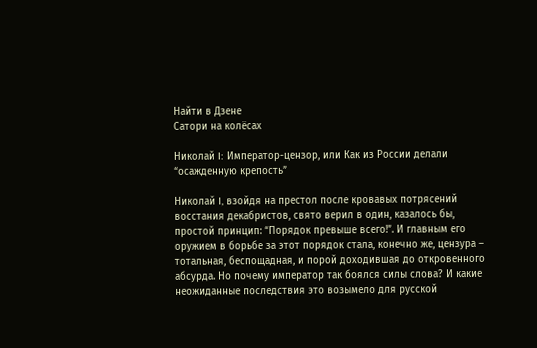Найти в Дзене
Сатори на колёсах

Николай I: Император-цензор, или Как из России делали “осажденную крепость”

Николай I, взойдя на престол после кровавых потрясений восстания декабристов, свято верил в один, казалось бы, простой принцип: “Порядок превыше всего!”. И главным его оружием в борьбе за этот порядок стала, конечно же, цензура – тотальная, беспощадная, и порой доходившая до откровенного абсурда. Но почему император так боялся силы слова? И какие неожиданные последствия это возымело для русской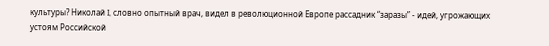культуры? Николай I, словно опытный врач, видел в революционной Европе рассадник “заразы” - идей, угрожающих устоям Российской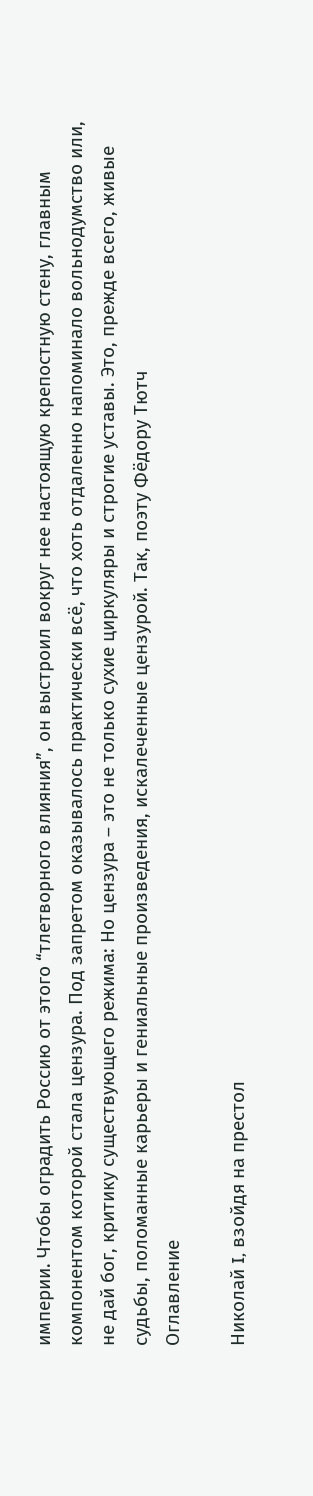империи. Чтобы оградить Россию от этого “тлетворного влияния”, он выстроил вокруг нее настоящую крепостную стену, главным компонентом которой стала цензура. Под запретом оказывалось практически всё, что хоть отдаленно напоминало вольнодумство или, не дай бог, критику существующего режима: Но цензура – это не только сухие циркуляры и строгие уставы. Это, прежде всего, живые судьбы, поломанные карьеры и гениальные произведения, искалеченные цензурой. Так, поэту Фёдору Тютч
Оглавление

Николай I, взойдя на престол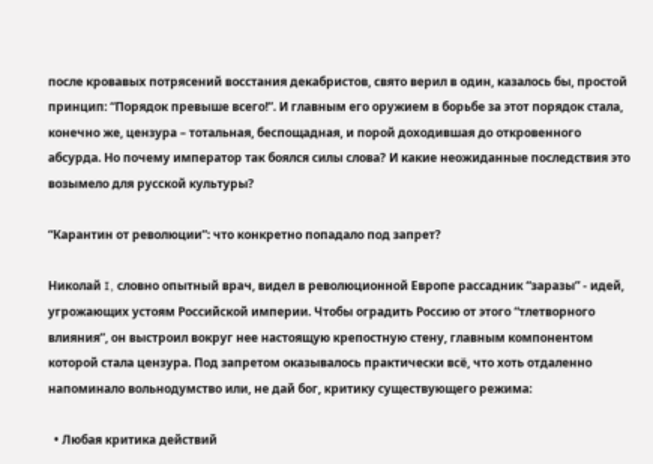после кровавых потрясений восстания декабристов, свято верил в один, казалось бы, простой принцип: “Порядок превыше всего!”. И главным его оружием в борьбе за этот порядок стала, конечно же, цензура – тотальная, беспощадная, и порой доходившая до откровенного абсурда. Но почему император так боялся силы слова? И какие неожиданные последствия это возымело для русской культуры?

“Карантин от революции”: что конкретно попадало под запрет?

Николай I, словно опытный врач, видел в революционной Европе рассадник “заразы” - идей, угрожающих устоям Российской империи. Чтобы оградить Россию от этого “тлетворного влияния”, он выстроил вокруг нее настоящую крепостную стену, главным компонентом которой стала цензура. Под запретом оказывалось практически всё, что хоть отдаленно напоминало вольнодумство или, не дай бог, критику существующего режима:

  • Любая критика действий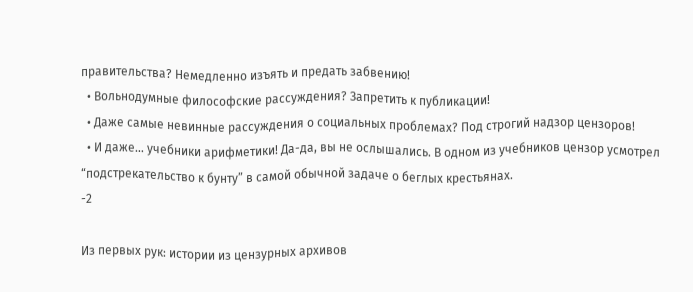правительства? Немедленно изъять и предать забвению!
  • Вольнодумные философские рассуждения? Запретить к публикации!
  • Даже самые невинные рассуждения о социальных проблемах? Под строгий надзор цензоров!
  • И даже… учебники арифметики! Да-да, вы не ослышались. В одном из учебников цензор усмотрел “подстрекательство к бунту” в самой обычной задаче о беглых крестьянах.
-2

Из первых рук: истории из цензурных архивов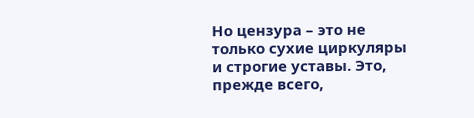Но цензура – это не только сухие циркуляры и строгие уставы. Это, прежде всего,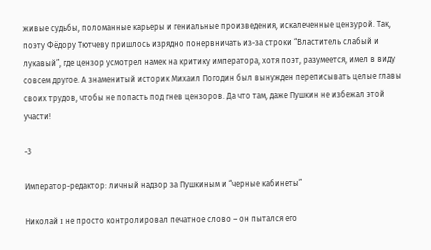живые судьбы, поломанные карьеры и гениальные произведения, искалеченные цензурой. Так, поэту Фёдору Тютчеву пришлось изрядно понервничать из-за строки “Властитель слабый и лукавый”, где цензор усмотрел намек на критику императора, хотя поэт, разумеется, имел в виду совсем другое. А знаменитый историк Михаил Погодин был вынужден переписывать целые главы своих трудов, чтобы не попасть под гнев цензоров. Да что там, даже Пушкин не избежал этой участи!

-3

Император-редактор: личный надзор за Пушкиным и “черные кабинеты”

Николай I не просто контролировал печатное слово – он пытался его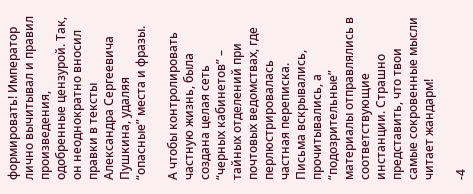формировать! Император лично вычитывал и правил произведения, одобренные цензурой. Так, он неоднократно вносил правки в тексты Александра Сергеевича Пушкина, удаляя “опасные” места и фразы.

А чтобы контролировать частную жизнь, была создана целая сеть “черных кабинетов” – тайных отделений при почтовых ведомствах, где перлюстрировалась частная переписка. Письма вскрывались, прочитывались, а “подозрительные” материалы отправлялись в соответствующие инстанции. Страшно представить, что твои самые сокровенные мысли читает жандарм!

-4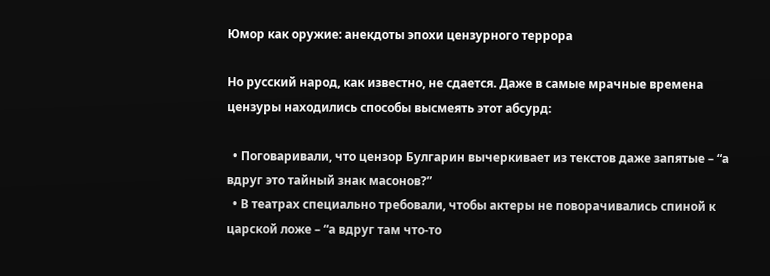Юмор как оружие: анекдоты эпохи цензурного террора

Но русский народ, как известно, не сдается. Даже в самые мрачные времена цензуры находились способы высмеять этот абсурд:

  • Поговаривали, что цензор Булгарин вычеркивает из текстов даже запятые – “а вдруг это тайный знак масонов?”
  • В театрах специально требовали, чтобы актеры не поворачивались спиной к царской ложе – “а вдруг там что-то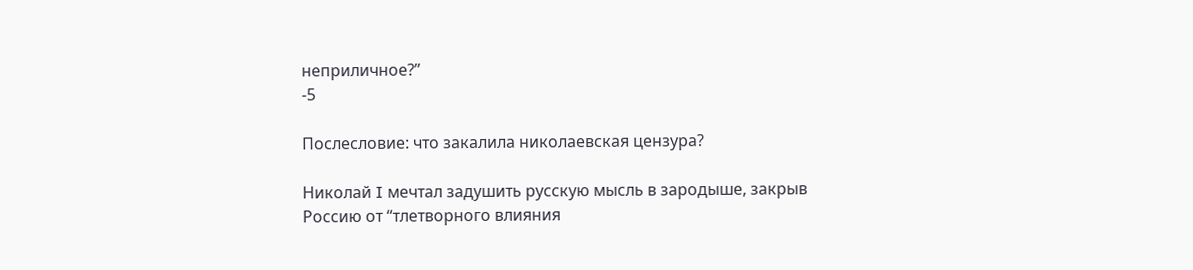неприличное?”
-5

Послесловие: что закалила николаевская цензура?

Николай I мечтал задушить русскую мысль в зародыше, закрыв Россию от “тлетворного влияния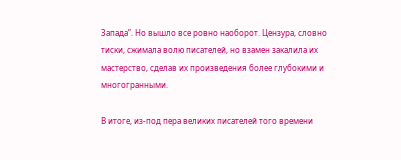Запада”. Но вышло все ровно наоборот. Цензура, словно тиски, сжимала волю писателей, но взамен закалила их мастерство, сделав их произведения более глубокими и многогранными.

В итоге, из-под пера великих писателей того времени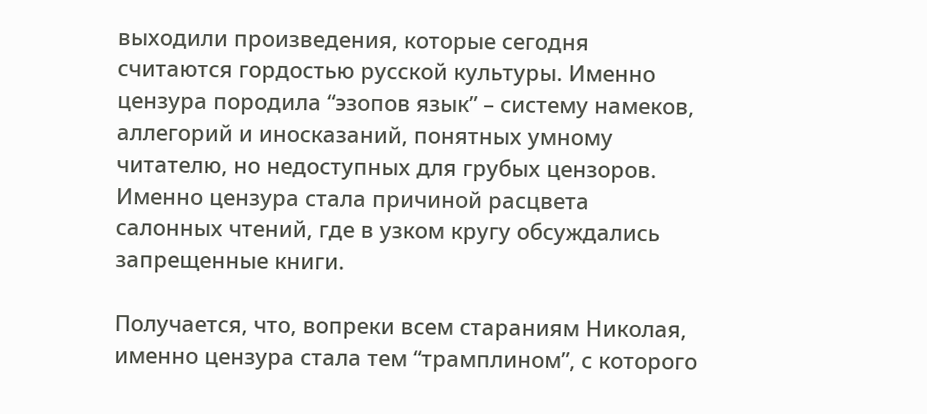выходили произведения, которые сегодня считаются гордостью русской культуры. Именно цензура породила “эзопов язык” – систему намеков, аллегорий и иносказаний, понятных умному читателю, но недоступных для грубых цензоров. Именно цензура стала причиной расцвета салонных чтений, где в узком кругу обсуждались запрещенные книги.

Получается, что, вопреки всем стараниям Николая, именно цензура стала тем “трамплином”, с которого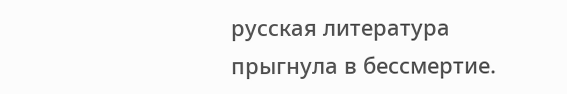русская литература прыгнула в бессмертие.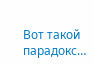Вот такой парадокс…